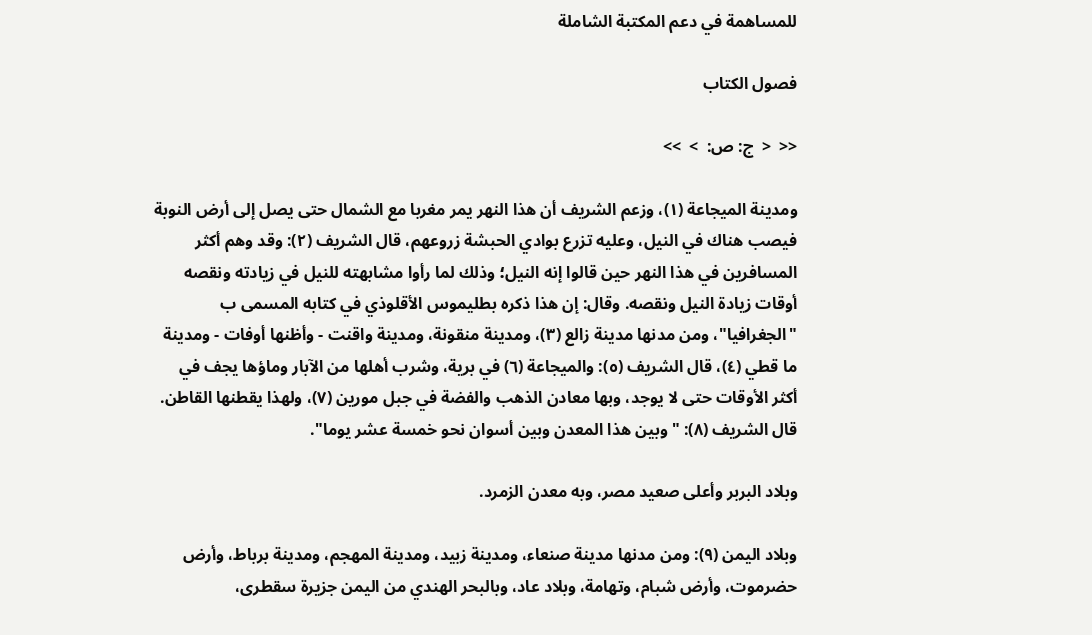للمساهمة في دعم المكتبة الشاملة

فصول الكتاب

<<  <  ج: ص:  >  >>

ومدينة الميجاعة (١)، وزعم الشريف أن هذا النهر يمر مغربا مع الشمال حتى يصل إلى أرض النوبة فيصب هناك في النيل، وعليه تزرع بوادي الحبشة زروعهم، قال الشريف (٢): وقد وهم أكثر المسافرين في هذا النهر حين قالوا إنه النيل؛ وذلك لما رأوا مشابهته للنيل في زيادته ونقصه أوقات زيادة النيل ونقصه. وقال: إن هذا ذكره بطليموس الأقلوذي في كتابه المسمى ب "الجغرافيا"، ومن مدنها مدينة زالع (٣)، ومدينة منقونة، ومدينة واقنت - وأظنها أوفات - ومدينة ما قطي (٤)، قال الشريف (٥): والميجاعة (٦) في برية، وشرب أهلها من الآبار وماؤها يجف في أكثر الأوقات حتى لا يوجد، وبها معادن الذهب والفضة في جبل مورين (٧)، ولهذا يقطنها القاطن. قال الشريف (٨): "وبين هذا المعدن وبين أسوان نحو خمسة عشر يوما".

وبلاد البربر وأعلى صعيد مصر، وبه معدن الزمرد.

وبلاد اليمن (٩): ومن مدنها مدينة صنعاء، ومدينة زبيد، ومدينة المهجم، ومدينة برباط، وأرض حضرموت، وأرض شبام، وتهامة، وبلاد عاد، وبالبحر الهندي من اليمن جزيرة سقطرى،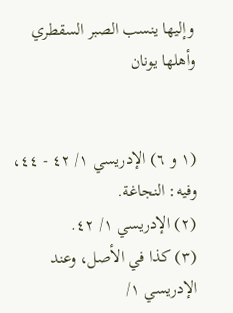وإليها ينسب الصبر السقطري وأهلها يونان


(١ و ٦) الإدريسي ١/ ٤٢ - ٤٤، وفيه: النجاغة.
(٢) الإدريسي ١/ ٤٢.
(٣) كذا في الأصل، وعند الإدريسي ١/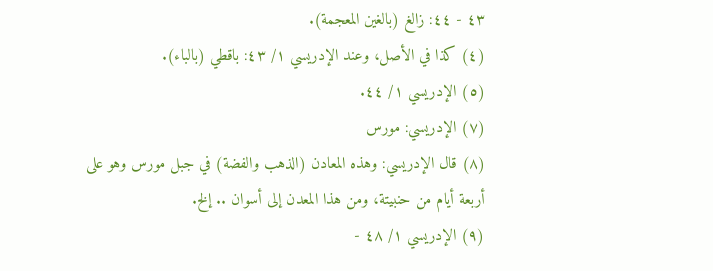٤٣ - ٤٤: زالغ (بالغين المعجمة).
(٤) كذا في الأصل، وعند الإدريسي ١/ ٤٣: باقطي (بالباء).
(٥) الإدريسي ١/ ٤٤.
(٧) الإدريسي: مورس
(٨) قال الإدريسي: وهذه المعادن (الذهب والفضة) في جبل مورس وهو على أربعة أيام من حنبيتة، ومن هذا المعدن إلى أسوان .. إلخ.
(٩) الإدريسي ١/ ٤٨ -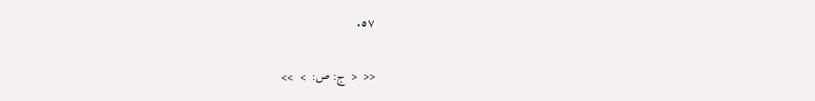٥٧.

<<  <  ج: ص:  >  >>